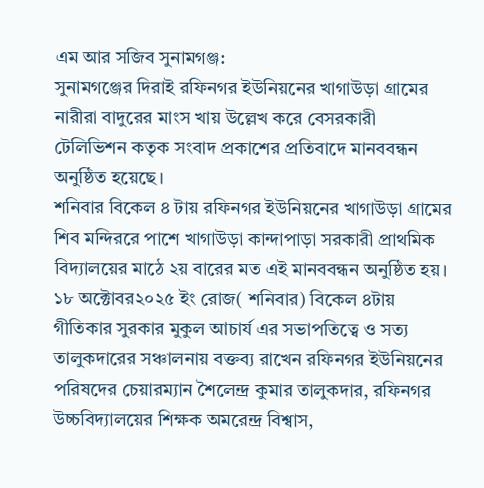এম আর সজিব সুনামগঞ্জ:
সুনামগঞ্জের দিরাই রফিনগর ইউনিয়নের খাগাউড়া গ্রামের নারীরা বাদুরের মাংস খায় উল্লেখ করে বেসরকারী টেলিভিশন কতৃক সংবাদ প্রকাশের প্রতিবাদে মানববন্ধন অনুষ্ঠিত হয়েছে।
শনিবার বিকেল ৪ টায় রফিনগর ইউনিয়নের খাগাউড়া গ্রামের শিব মন্দিররে পাশে খাগাউড়া কান্দাপাড়া সরকারী প্রাথমিক বিদ্যালয়ের মাঠে ২য় বারের মত এই মানববন্ধন অনুষ্ঠিত হয়। ১৮ অক্টোবর২০২৫ ইং রোজ( শনিবার) বিকেল ৪টায়
গীতিকার সুরকার মুকুল আচার্য এর সভাপতিত্বে ও সত্য তালুকদারের সঞ্চালনায় বক্তব্য রাখেন রফিনগর ইউনিয়নের পরিষদের চেয়ারম্যান শৈলেন্দ্র কুমার তালুকদার, রফিনগর উচ্চবিদ্যালয়ের শিক্ষক অমরেন্দ্র বিশ্বাস,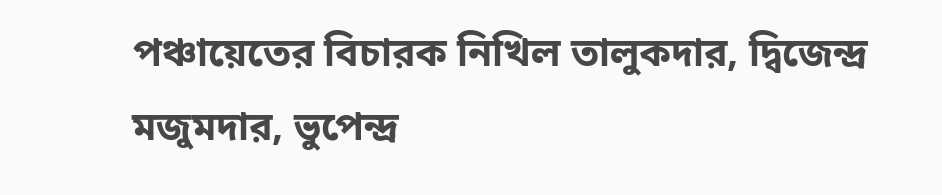পঞ্চায়েতের বিচারক নিখিল তালুকদার, দ্বিজেন্দ্র মজুমদার, ভুপেন্দ্র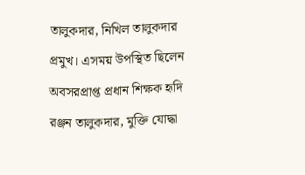তালুকদার, নিখিল তালুকদার প্রমুখ। এসময় উপস্থিত ছিলেন অবসরপ্রাপ্ত প্রধান শিক্ষক হৃদি রঞ্জন তালুকদার, মুক্তি যোদ্ধা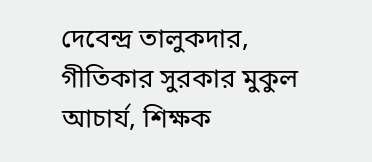দেবেন্দ্র তালুকদার, গীতিকার সুরকার মুকুল আচার্য, শিক্ষক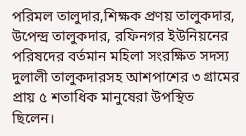পরিমল তালুদার,শিক্ষক প্রণয় তালুকদার, উপেন্দ্র তালুকদার, রফিনগর ইউনিয়নের পরিষদের বর্তমান মহিলা সংরক্ষিত সদস্য দুলালী তালুকদারসহ আশপাশের ৩ গ্রামের প্রায় ৫ শতাধিক মানুষেরা উপস্থিত ছিলেন।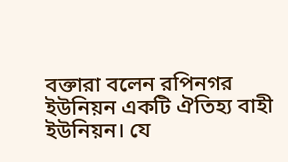বক্তারা বলেন রপিনগর ইউনিয়ন একটি ঐতিহ্য বাহী ইউনিয়ন। যে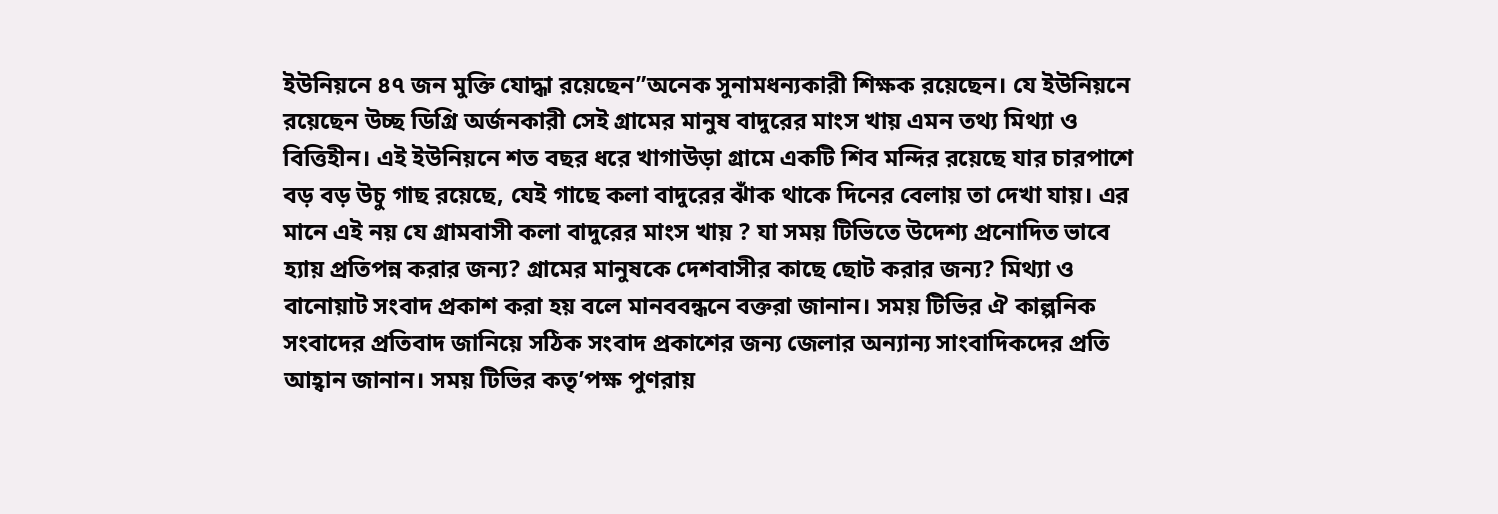ইউনিয়নে ৪৭ জন মুক্তি যোদ্ধা রয়েছেন”অনেক সুনামধন্যকারী শিক্ষক রয়েছেন। যে ইউনিয়নে রয়েছেন উচ্ছ ডিগ্রি অর্জনকারী সেই গ্রামের মানুষ বাদুরের মাংস খায় এমন তথ্য মিথ্যা ও বিত্তিহীন। এই ইউনিয়নে শত বছর ধরে খাগাউড়া গ্রামে একটি শিব মন্দির রয়েছে যার চারপাশে বড় বড় উচু গাছ রয়েছে, যেই গাছে কলা বাদুরের ঝাঁক থাকে দিনের বেলায় তা দেখা যায়। এর মানে এই নয় যে গ্রামবাসী কলা বাদুরের মাংস খায় ? যা সময় টিভিতে উদেশ্য প্রনোদিত ভাবে হ্যায় প্রতিপন্ন করার জন্য? গ্রামের মানুষকে দেশবাসীর কাছে ছোট করার জন্য? মিথ্যা ও বানোয়াট সংবাদ প্রকাশ করা হয় বলে মানববন্ধনে বক্তরা জানান। সময় টিভির ঐ কাল্পনিক সংবাদের প্রতিবাদ জানিয়ে সঠিক সংবাদ প্রকাশের জন্য জেলার অন্যান্য সাংবাদিকদের প্রতি আহ্বান জানান। সময় টিভির কতৃ’পক্ষ পুণরায়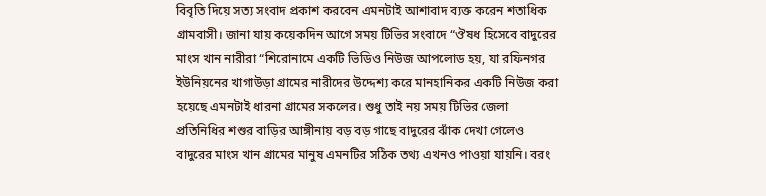বিবৃতি দিয়ে সত্য সংবাদ প্রকাশ করবেন এমনটাই আশাবাদ ব্যক্ত করেন শতাধিক গ্রামবাসী। জানা যায় কয়েকদিন আগে সময় টিভির সংবাদে “ঔষধ হিসেবে বাদুরের মাংস খান নারীরা “শিরোনামে একটি ভিডিও নিউজ আপলোড হয়, যা রফিনগর ইউনিয়নের খাগাউড়া গ্রামের নারীদের উদ্দেশ্য করে মানহানিকর একটি নিউজ করা হয়েছে এমনটাই ধারনা গ্রামের সকলের। শুধু তাই নয় সময় টিভির জেলা প্রতিনিধির শশুর বাড়ির আঙ্গীনায় বড় বড় গাছে বাদুরের ঝাঁক দেখা গেলেও বাদুরের মাংস খান গ্রামের মানুষ এমনটির সঠিক তথ্য এখনও পাওয়া যায়নি। বরং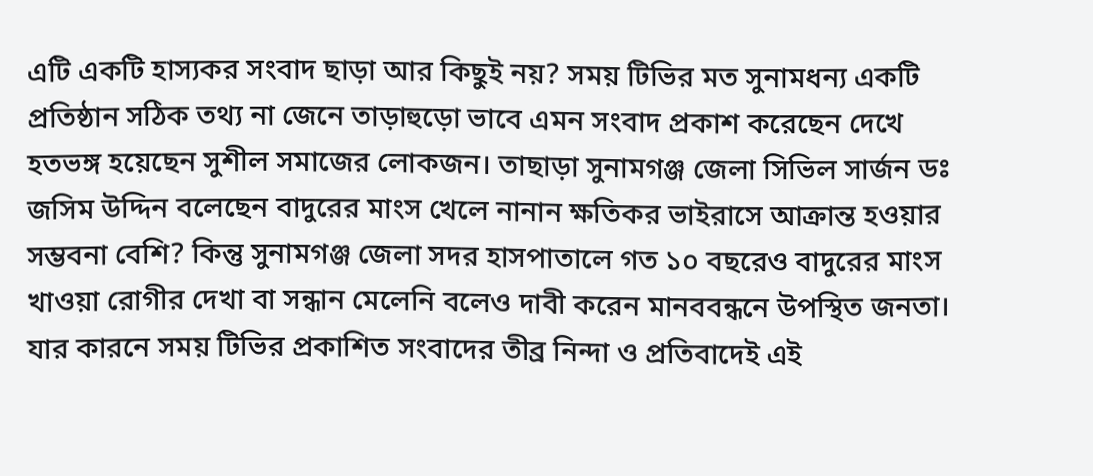এটি একটি হাস্যকর সংবাদ ছাড়া আর কিছুই নয়? সময় টিভির মত সুনামধন্য একটি প্রতিষ্ঠান সঠিক তথ্য না জেনে তাড়াহুড়ো ভাবে এমন সংবাদ প্রকাশ করেছেন দেখে হতভঙ্গ হয়েছেন সুশীল সমাজের লোকজন। তাছাড়া সুনামগঞ্জ জেলা সিভিল সার্জন ডঃ জসিম উদ্দিন বলেছেন বাদুরের মাংস খেলে নানান ক্ষতিকর ভাইরাসে আক্রান্ত হওয়ার সম্ভবনা বেশি? কিন্তু সুনামগঞ্জ জেলা সদর হাসপাতালে গত ১০ বছরেও বাদুরের মাংস খাওয়া রোগীর দেখা বা সন্ধান মেলেনি বলেও দাবী করেন মানববন্ধনে উপস্থিত জনতা। যার কারনে সময় টিভির প্রকাশিত সংবাদের তীব্র নিন্দা ও প্রতিবাদেই এই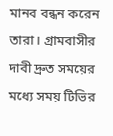মানব বন্ধন করেন তারা। গ্রামবাসীর দাবী দ্রুত সময়ের মধ্যে সময় টিভির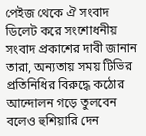পেইজ থেকে ঐ সংবাদ ডিলেট করে সংশোধনীয় সংবাদ প্রকাশের দাবী জানান তারা, অন্যতায় সময় টিভির প্রতিনিধির বিরুদ্ধে কঠোর আন্দোলন গড়ে তুলবেন বলেও হুশিয়ারি দেন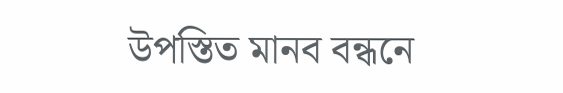উপস্তিত মানব বন্ধনে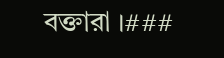বক্তারা ।###